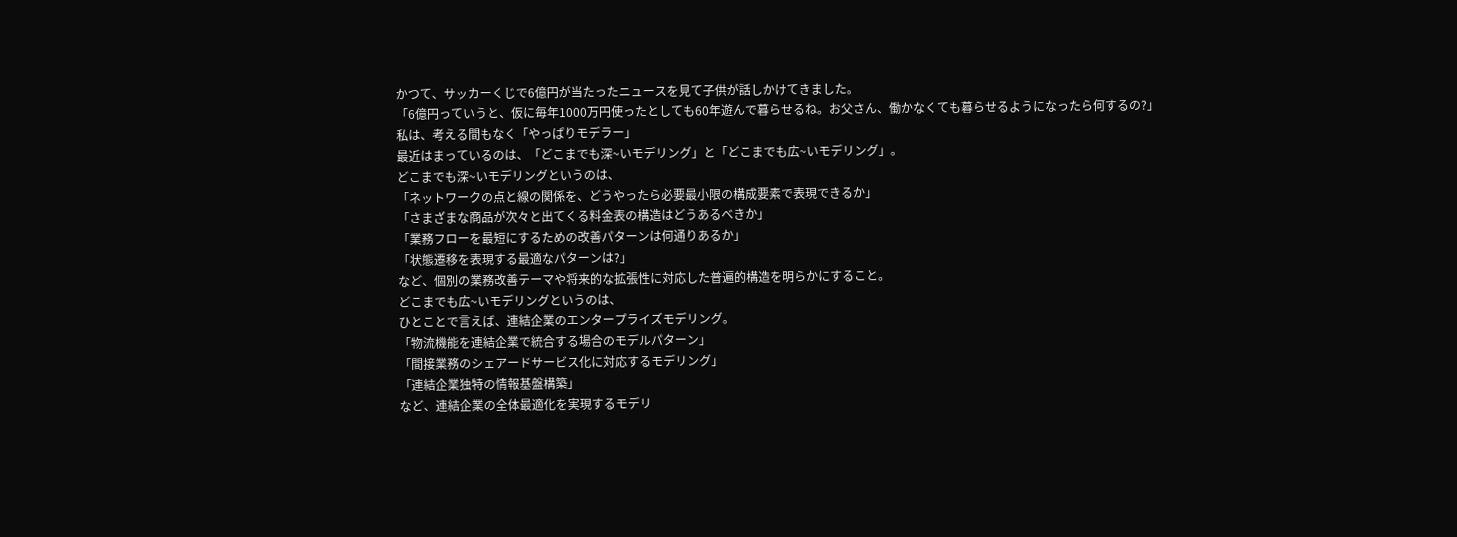かつて、サッカーくじで6億円が当たったニュースを見て子供が話しかけてきました。
「6億円っていうと、仮に毎年1000万円使ったとしても60年遊んで暮らせるね。お父さん、働かなくても暮らせるようになったら何するの?」
私は、考える間もなく「やっぱりモデラー」
最近はまっているのは、「どこまでも深~いモデリング」と「どこまでも広~いモデリング」。
どこまでも深~いモデリングというのは、
「ネットワークの点と線の関係を、どうやったら必要最小限の構成要素で表現できるか」
「さまざまな商品が次々と出てくる料金表の構造はどうあるべきか」
「業務フローを最短にするための改善パターンは何通りあるか」
「状態遷移を表現する最適なパターンは?」
など、個別の業務改善テーマや将来的な拡張性に対応した普遍的構造を明らかにすること。
どこまでも広~いモデリングというのは、
ひとことで言えば、連結企業のエンタープライズモデリング。
「物流機能を連結企業で統合する場合のモデルパターン」
「間接業務のシェアードサービス化に対応するモデリング」
「連結企業独特の情報基盤構築」
など、連結企業の全体最適化を実現するモデリ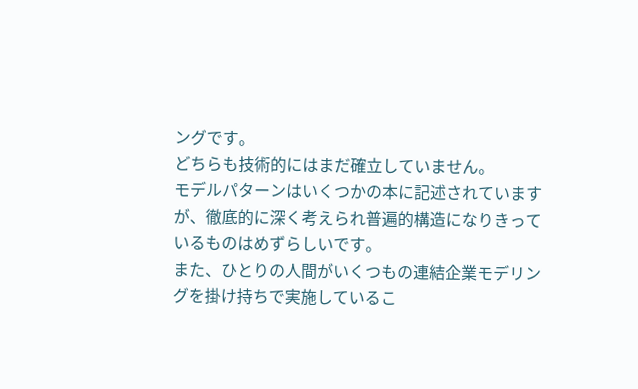ングです。
どちらも技術的にはまだ確立していません。
モデルパターンはいくつかの本に記述されていますが、徹底的に深く考えられ普遍的構造になりきっているものはめずらしいです。
また、ひとりの人間がいくつもの連結企業モデリングを掛け持ちで実施しているこ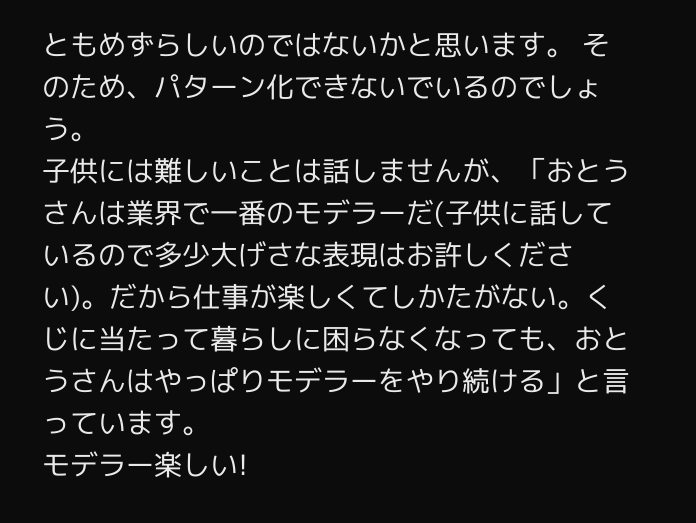ともめずらしいのではないかと思います。 そのため、パターン化できないでいるのでしょう。
子供には難しいことは話しませんが、「おとうさんは業界で一番のモデラーだ(子供に話しているので多少大げさな表現はお許しください)。だから仕事が楽しくてしかたがない。くじに当たって暮らしに困らなくなっても、おとうさんはやっぱりモデラーをやり続ける」と言っています。
モデラー楽しい!